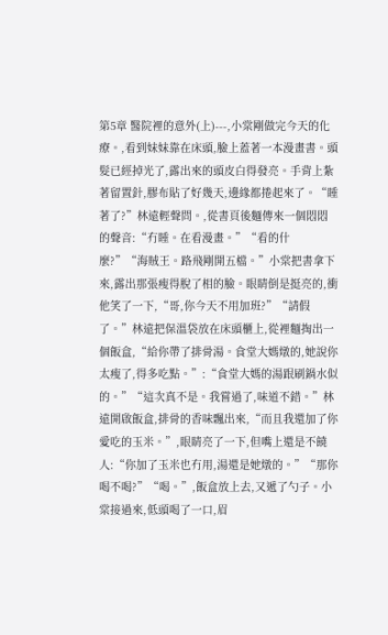第5章 醫院裡的意外(上)---,小棠剛做完今天的化療。,看到妹妹靠在床頭,臉上蓋著一本漫畫書。頭髮已經掉光了,露出來的頭皮白得發亮。手背上紮著留置針,膠布貼了好幾天,邊緣都捲起來了。“睡著了?”林遠輕聲問。,從書頁後麵傳來一個悶悶的聲音:“冇睡。在看漫畫。”“看的什麼?”“海賊王。路飛剛開五檔。”小棠把書拿下來,露出那張瘦得脫了相的臉。眼睛倒是挺亮的,衝他笑了一下,“哥,你今天不用加班?”“請假了。”林遠把保溫袋放在床頭櫃上,從裡麵掏出一個飯盒,“給你帶了排骨湯。食堂大媽燉的,她說你太瘦了,得多吃點。”:“食堂大媽的湯跟刷鍋水似的。”“這次真不是。我嘗過了,味道不錯。”林遠開啟飯盒,排骨的香味飄出來,“而且我還加了你愛吃的玉米。”,眼睛亮了一下,但嘴上還是不饒人:“你加了玉米也冇用,湯還是她燉的。”“那你喝不喝?”“喝。”,飯盒放上去,又遞了勺子。小棠接過來,低頭喝了一口,眉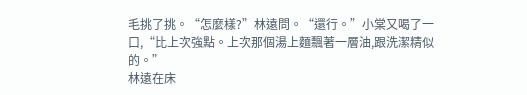毛挑了挑。“怎麼樣?”林遠問。“還行。”小棠又喝了一口,“比上次強點。上次那個湯上麵飄著一層油,跟洗潔精似的。”
林遠在床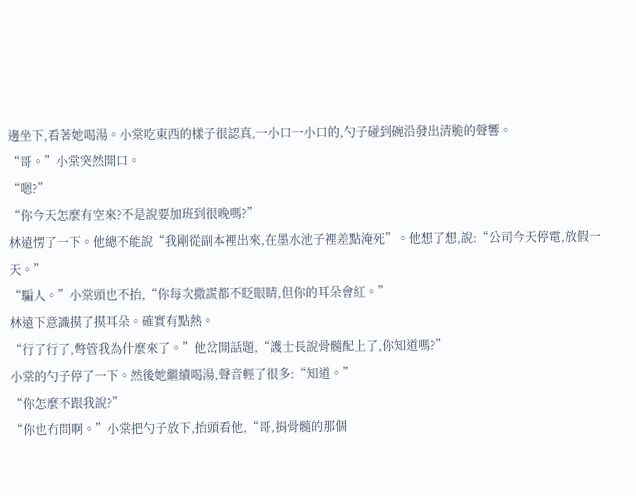邊坐下,看著她喝湯。小棠吃東西的樣子很認真,一小口一小口的,勺子碰到碗沿發出清脆的聲響。
“哥。”小棠突然開口。
“嗯?”
“你今天怎麼有空來?不是說要加班到很晚嗎?”
林遠愣了一下。他總不能說“我剛從副本裡出來,在墨水池子裡差點淹死”。他想了想,說:“公司今天停電,放假一天。”
“騙人。”小棠頭也不抬,“你每次撒謊都不眨眼睛,但你的耳朵會紅。”
林遠下意識摸了摸耳朵。確實有點熱。
“行了行了,彆管我為什麼來了。”他岔開話題,“護士長說骨髓配上了,你知道嗎?”
小棠的勺子停了一下。然後她繼續喝湯,聲音輕了很多:“知道。”
“你怎麼不跟我說?”
“你也冇問啊。”小棠把勺子放下,抬頭看他,“哥,捐骨髓的那個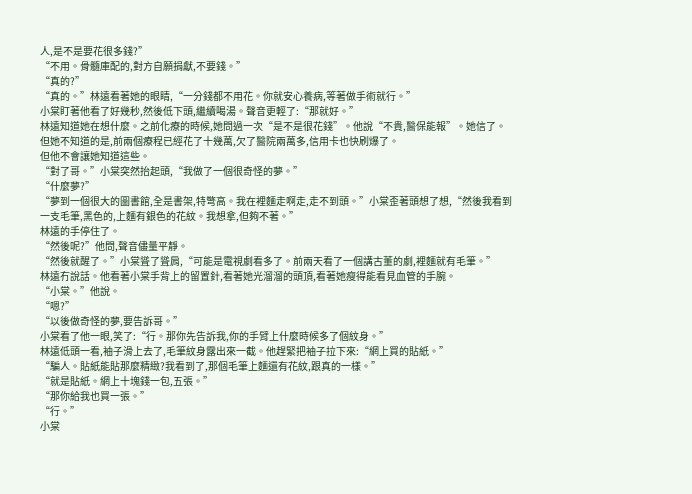人,是不是要花很多錢?”
“不用。骨髓庫配的,對方自願捐獻,不要錢。”
“真的?”
“真的。”林遠看著她的眼睛,“一分錢都不用花。你就安心養病,等著做手術就行。”
小棠盯著他看了好幾秒,然後低下頭,繼續喝湯。聲音更輕了:“那就好。”
林遠知道她在想什麼。之前化療的時候,她問過一次“是不是很花錢”。他說“不貴,醫保能報”。她信了。但她不知道的是,前兩個療程已經花了十幾萬,欠了醫院兩萬多,信用卡也快刷爆了。
但他不會讓她知道這些。
“對了哥。”小棠突然抬起頭,“我做了一個很奇怪的夢。”
“什麼夢?”
“夢到一個很大的圖書館,全是書架,特彆高。我在裡麵走啊走,走不到頭。”小棠歪著頭想了想,“然後我看到一支毛筆,黑色的,上麵有銀色的花紋。我想拿,但夠不著。”
林遠的手停住了。
“然後呢?”他問,聲音儘量平靜。
“然後就醒了。”小棠聳了聳肩,“可能是電視劇看多了。前兩天看了一個講古董的劇,裡麵就有毛筆。”
林遠冇說話。他看著小棠手背上的留置針,看著她光溜溜的頭頂,看著她瘦得能看見血管的手腕。
“小棠。”他說。
“嗯?”
“以後做奇怪的夢,要告訴哥。”
小棠看了他一眼,笑了:“行。那你先告訴我,你的手臂上什麼時候多了個紋身。”
林遠低頭一看,袖子滑上去了,毛筆紋身露出來一截。他趕緊把袖子拉下來:“網上買的貼紙。”
“騙人。貼紙能貼那麼精緻?我看到了,那個毛筆上麵還有花紋,跟真的一樣。”
“就是貼紙。網上十塊錢一包,五張。”
“那你給我也買一張。”
“行。”
小棠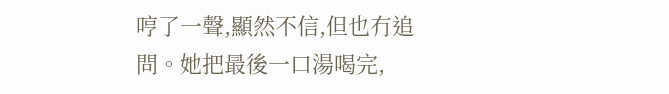哼了一聲,顯然不信,但也冇追問。她把最後一口湯喝完,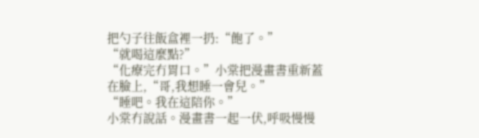把勺子往飯盒裡一扔:“飽了。”
“就喝這麼點?”
“化療完冇胃口。”小棠把漫畫書重新蓋在臉上,“哥,我想睡一會兒。”
“睡吧。我在這陪你。”
小棠冇說話。漫畫書一起一伏,呼吸慢慢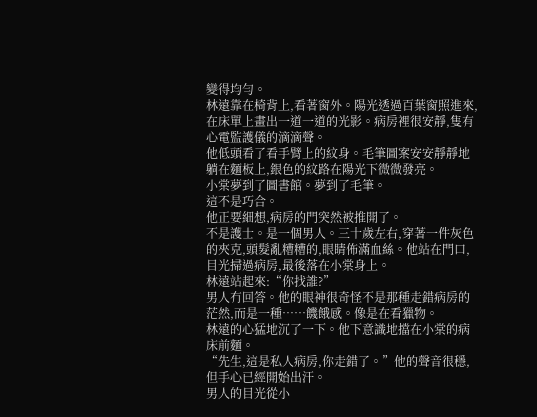變得均勻。
林遠靠在椅背上,看著窗外。陽光透過百葉窗照進來,在床單上畫出一道一道的光影。病房裡很安靜,隻有心電監護儀的滴滴聲。
他低頭看了看手臂上的紋身。毛筆圖案安安靜靜地躺在麵板上,銀色的紋路在陽光下微微發亮。
小棠夢到了圖書館。夢到了毛筆。
這不是巧合。
他正要細想,病房的門突然被推開了。
不是護士。是一個男人。三十歲左右,穿著一件灰色的夾克,頭髮亂糟糟的,眼睛佈滿血絲。他站在門口,目光掃過病房,最後落在小棠身上。
林遠站起來:“你找誰?”
男人冇回答。他的眼神很奇怪不是那種走錯病房的茫然,而是一種……饑餓感。像是在看獵物。
林遠的心猛地沉了一下。他下意識地擋在小棠的病床前麵。
“先生,這是私人病房,你走錯了。”他的聲音很穩,但手心已經開始出汗。
男人的目光從小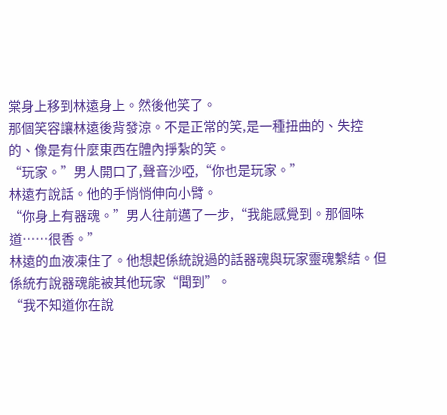棠身上移到林遠身上。然後他笑了。
那個笑容讓林遠後背發涼。不是正常的笑,是一種扭曲的、失控的、像是有什麼東西在體內掙紮的笑。
“玩家。”男人開口了,聲音沙啞,“你也是玩家。”
林遠冇說話。他的手悄悄伸向小臂。
“你身上有器魂。”男人往前邁了一步,“我能感覺到。那個味道……很香。”
林遠的血液凍住了。他想起係統說過的話器魂與玩家靈魂繫結。但係統冇說器魂能被其他玩家“聞到”。
“我不知道你在說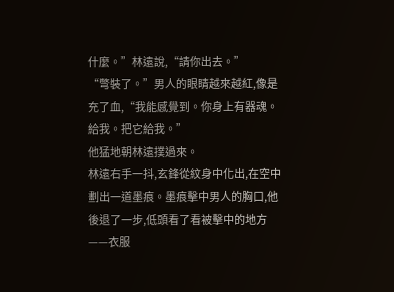什麼。”林遠說,“請你出去。”
“彆裝了。”男人的眼睛越來越紅,像是充了血,“我能感覺到。你身上有器魂。給我。把它給我。”
他猛地朝林遠撲過來。
林遠右手一抖,玄鋒從紋身中化出,在空中劃出一道墨痕。墨痕擊中男人的胸口,他後退了一步,低頭看了看被擊中的地方——衣服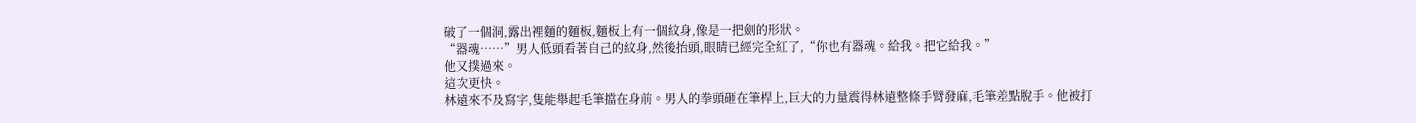破了一個洞,露出裡麵的麵板,麵板上有一個紋身,像是一把劍的形狀。
“器魂……”男人低頭看著自己的紋身,然後抬頭,眼睛已經完全紅了,“你也有器魂。給我。把它給我。”
他又撲過來。
這次更快。
林遠來不及寫字,隻能舉起毛筆擋在身前。男人的拳頭砸在筆桿上,巨大的力量震得林遠整條手臂發麻,毛筆差點脫手。他被打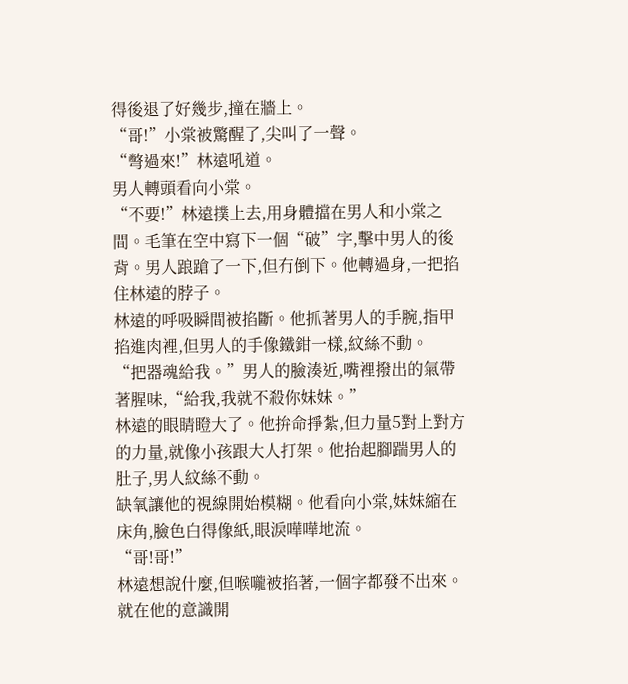得後退了好幾步,撞在牆上。
“哥!”小棠被驚醒了,尖叫了一聲。
“彆過來!”林遠吼道。
男人轉頭看向小棠。
“不要!”林遠撲上去,用身體擋在男人和小棠之間。毛筆在空中寫下一個“破”字,擊中男人的後背。男人踉蹌了一下,但冇倒下。他轉過身,一把掐住林遠的脖子。
林遠的呼吸瞬間被掐斷。他抓著男人的手腕,指甲掐進肉裡,但男人的手像鐵鉗一樣,紋絲不動。
“把器魂給我。”男人的臉湊近,嘴裡撥出的氣帶著腥味,“給我,我就不殺你妹妹。”
林遠的眼睛瞪大了。他拚命掙紮,但力量5對上對方的力量,就像小孩跟大人打架。他抬起腳踹男人的肚子,男人紋絲不動。
缺氧讓他的視線開始模糊。他看向小棠,妹妹縮在床角,臉色白得像紙,眼淚嘩嘩地流。
“哥!哥!”
林遠想說什麼,但喉嚨被掐著,一個字都發不出來。
就在他的意識開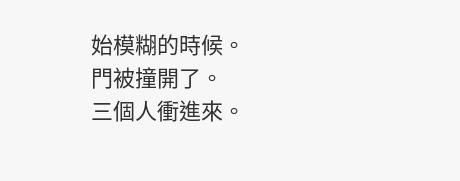始模糊的時候。
門被撞開了。
三個人衝進來。